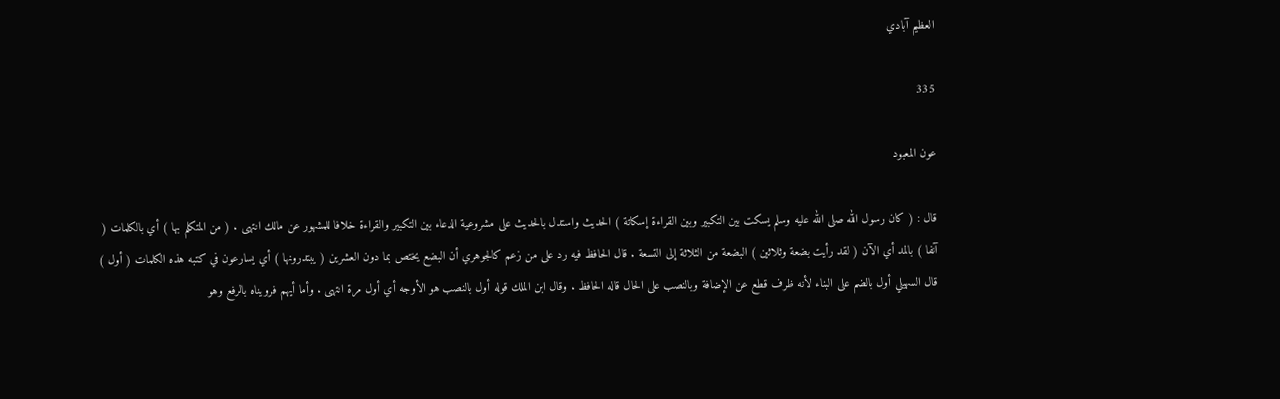العظيم آبادي

335

عون المعبود

قال : ( كان رسول الله صلى الله عليه وسلم يسكت بين التكبير وبين القراءة إسكاتة ) الحديث واستدل بالحديث على مشروعية الدعاء بين التكبير والقراءة خلافا للمشهور عن مالك انتهى . ( من المتكلم بها ) أي بالكلمات ( آنفا ) بالمد أي الآن ( لقد رأيت بضعة وثلاثين ) البضعة من الثلاثة إلى التسعة . قال الحافظ فيه رد على من زعم كالجوهري أن البضع يختص بما دون العشرين ( يبتدرونها ) أي يسارعون في كتبه هذه الكلمات ( أول ) قال السهيلي أول بالضم على البناء لأنه ظرف قطع عن الإضافة وبالنصب على الحال قاله الحافظ . وقال ابن الملك قوله أول بالنصب هو الأوجه أي أول مرة انتهى . وأما أيهم فرويناه بالرفع وهو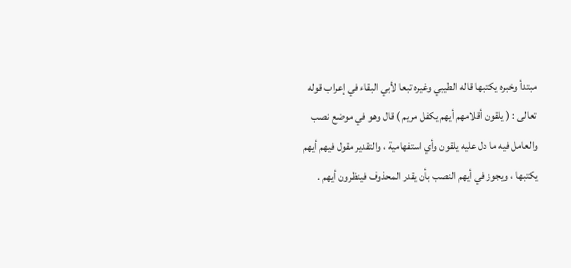مبتدأ وخبره يكتبها قاله الطيبي وغيره تبعا لأبي البقاء في إعراب قوله تعالى : ( يلقون أقلامهم أيهم يكفل مريم ) قال وهو في موضع نصب والعامل فيه ما دل عليه يلقون وأي استفهامية ، والتقدير مقول فيهم أيهم يكتبها ، ويجوز في أيهم النصب بأن يقدر المحذوف فينظرون أيهم .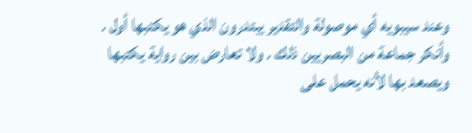وعند سيبويه أي موصولة والتقدير يبتدرون الذي هو يكتبها أول . وأنكر جماعة من البصريين ذلك . ولا تعارض بين رواية يكتبها ويصعد بها لأنه يحمل على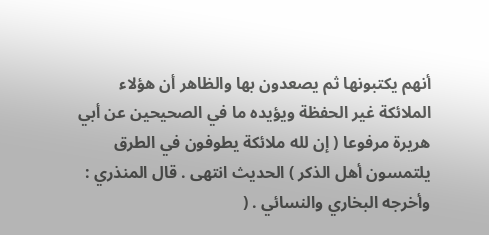أنهم يكتبونها ثم يصعدون بها والظاهر أن هؤلاء الملائكة غير الحفظة ويؤيده ما في الصحيحين عن أبي هريرة مرفوعا ( إن لله ملائكة يطوفون في الطرق يلتمسون أهل الذكر ) الحديث انتهى . قال المنذري : وأخرجه البخاري والنسائي . (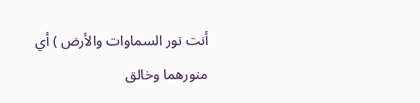أنت نور السماوات والأرض ) أي منورهما وخالق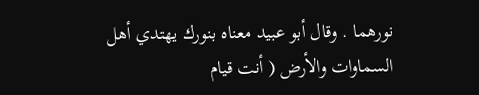نورهما . وقال أبو عبيد معناه بنورك يهتدي أهل السماوات والأرض ( أنت قيام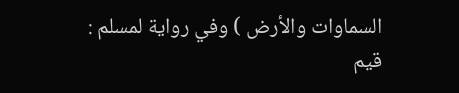السماوات والأرض ) وفي رواية لمسلم : قيم